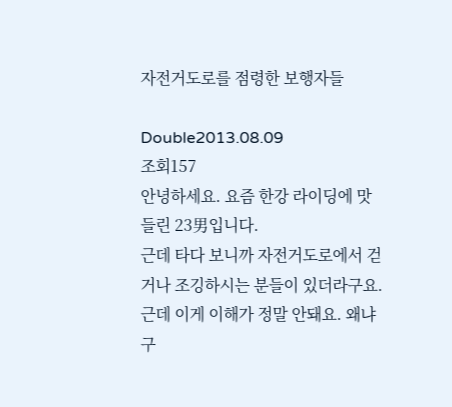자전거도로를 점령한 보행자들

Double2013.08.09
조회157
안녕하세요. 요즘 한강 라이딩에 맛들린 23男입니다.
근데 타다 보니까 자전거도로에서 걷거나 조깅하시는 분들이 있더라구요.
근데 이게 이해가 정말 안돼요. 왜냐구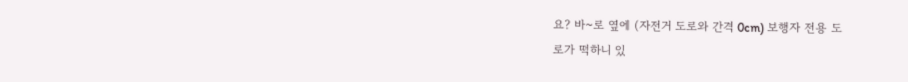요? 바~로 옆에 (자전거 도로와 간격 0cm) 보행자 전용 도
로가 떡하니 있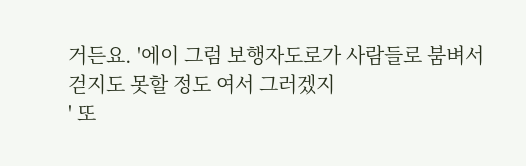거든요. '에이 그럼 보행자도로가 사람들로 붐벼서 걷지도 못할 정도 여서 그러겠지
' 또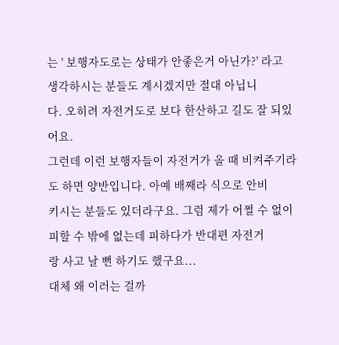는 ' 보행자도로는 상태가 안좋은거 아닌가?' 라고 생각하시는 분들도 계시겠지만 절대 아닙니
다. 오히려 자전거도로 보다 한산하고 길도 잘 되있어요.
그런데 이런 보행자들이 자전거가 올 때 비켜주기라도 하면 양반입니다. 아예 배째라 식으로 안비
키시는 분들도 있더라구요. 그럼 제가 어쩔 수 없이 피할 수 밖에 없는데 피하다가 반대편 자전거
랑 사고 날 뻔 하기도 했구요...
대체 왜 이러는 걸까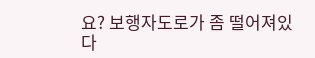요? 보행자도로가 좀 떨어져있다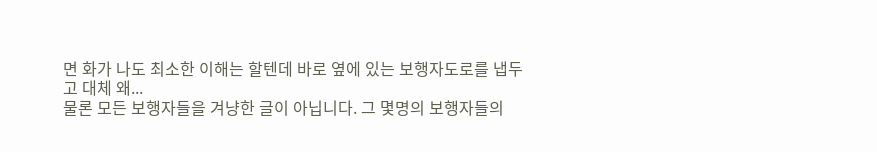면 화가 나도 최소한 이해는 할텐데 바로 옆에 있는 보행자도로를 냅두고 대체 왜...
물론 모든 보행자들을 겨냥한 글이 아닙니다. 그 몇명의 보행자들의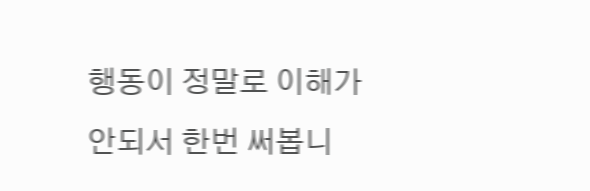행동이 정말로 이해가 안되서 한번 써봅니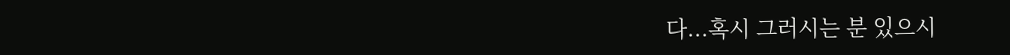다...혹시 그러시는 분 있으시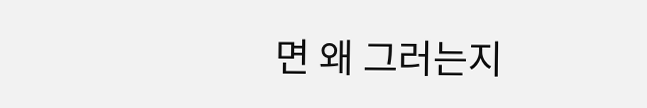면 왜 그러는지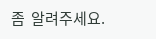좀  알려주세요.